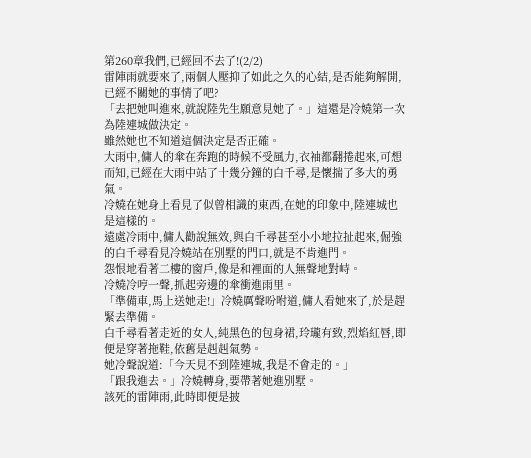第260章我們,已經回不去了!(2/2)
雷陣雨就要來了,兩個人壓抑了如此之久的心結,是否能夠解開,已經不關她的事情了吧?
「去把她叫進來,就說陸先生願意見她了。」這還是冷嬈第一次為陸連城做決定。
雖然她也不知道這個決定是否正確。
大雨中,傭人的傘在奔跑的時候不受風力,衣袖都翻捲起來,可想而知,已經在大雨中站了十幾分鐘的白千尋,是懷揣了多大的勇氣。
冷嬈在她身上看見了似曾相識的東西,在她的印象中,陸連城也是這樣的。
遠處冷雨中,傭人勸說無效,與白千尋甚至小小地拉扯起來,倔強的白千尋看見冷嬈站在別墅的門口,就是不肯進門。
怨恨地看著二樓的窗戶,像是和裡面的人無聲地對峙。
冷嬈冷哼一聲,抓起旁邊的傘衝進雨里。
「準備車,馬上送她走!」冷嬈厲聲吩咐道,傭人看她來了,於是趕緊去準備。
白千尋看著走近的女人,純黑色的包身裙,玲瓏有致,烈焰紅唇,即便是穿著拖鞋,依舊是赳赳氣勢。
她冷聲說道:「今天見不到陸連城,我是不會走的。」
「跟我進去。」冷嬈轉身,要帶著她進別墅。
該死的雷陣雨,此時即便是披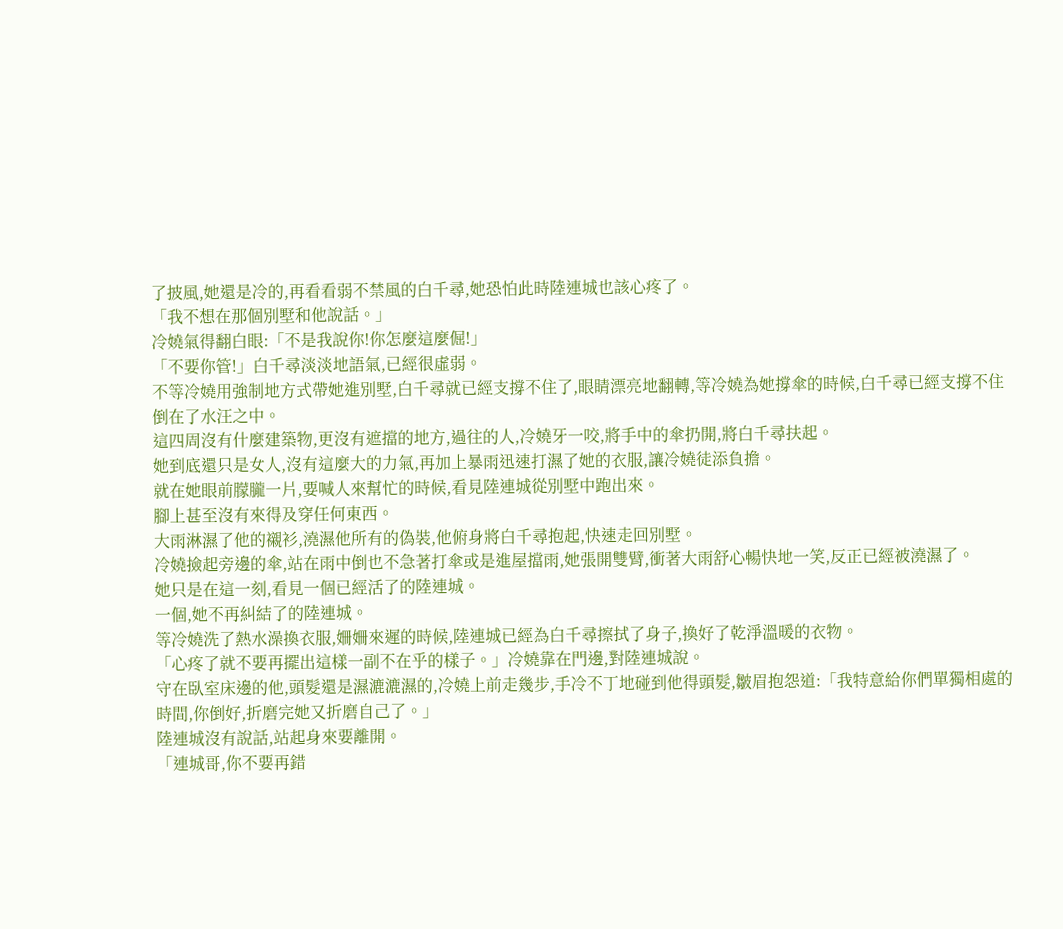了披風,她還是冷的,再看看弱不禁風的白千尋,她恐怕此時陸連城也該心疼了。
「我不想在那個別墅和他說話。」
冷嬈氣得翻白眼:「不是我說你!你怎麼這麼倔!」
「不要你管!」白千尋淡淡地語氣,已經很虛弱。
不等冷嬈用強制地方式帶她進別墅,白千尋就已經支撐不住了,眼睛漂亮地翻轉,等冷嬈為她撐傘的時候,白千尋已經支撐不住倒在了水汪之中。
這四周沒有什麼建築物,更沒有遮擋的地方,過往的人,冷嬈牙一咬,將手中的傘扔開,將白千尋扶起。
她到底還只是女人,沒有這麼大的力氣,再加上暴雨迅速打濕了她的衣服,讓冷嬈徒添負擔。
就在她眼前朦朧一片,要喊人來幫忙的時候,看見陸連城從別墅中跑出來。
腳上甚至沒有來得及穿任何東西。
大雨淋濕了他的襯衫,澆濕他所有的偽裝,他俯身將白千尋抱起,快速走回別墅。
冷嬈撿起旁邊的傘,站在雨中倒也不急著打傘或是進屋擋雨,她張開雙臂,衝著大雨舒心暢快地一笑,反正已經被澆濕了。
她只是在這一刻,看見一個已經活了的陸連城。
一個,她不再糾結了的陸連城。
等冷嬈洗了熱水澡換衣服,姍姍來遲的時候,陸連城已經為白千尋擦拭了身子,換好了乾淨溫暖的衣物。
「心疼了就不要再擺出這樣一副不在乎的樣子。」冷嬈靠在門邊,對陸連城說。
守在臥室床邊的他,頭髮還是濕漉漉濕的,冷嬈上前走幾步,手冷不丁地碰到他得頭髮,皺眉抱怨道:「我特意給你們單獨相處的時間,你倒好,折磨完她又折磨自己了。」
陸連城沒有說話,站起身來要離開。
「連城哥,你不要再錯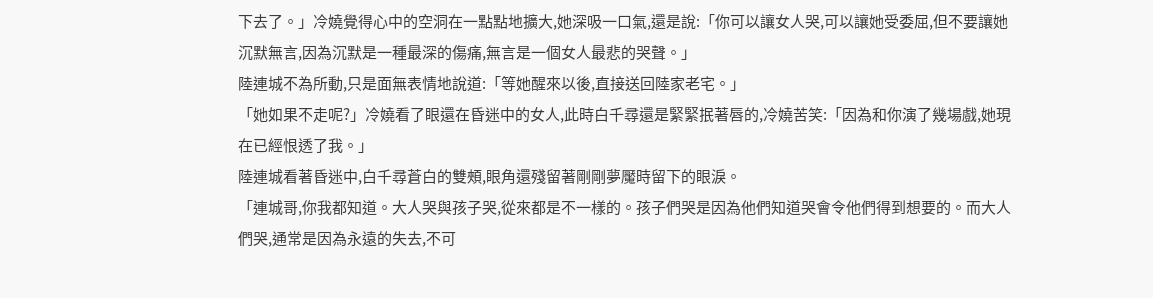下去了。」冷嬈覺得心中的空洞在一點點地擴大,她深吸一口氣,還是說:「你可以讓女人哭,可以讓她受委屈,但不要讓她沉默無言,因為沉默是一種最深的傷痛,無言是一個女人最悲的哭聲。」
陸連城不為所動,只是面無表情地說道:「等她醒來以後,直接送回陸家老宅。」
「她如果不走呢?」冷嬈看了眼還在昏迷中的女人,此時白千尋還是緊緊抿著唇的,冷嬈苦笑:「因為和你演了幾場戲,她現在已經恨透了我。」
陸連城看著昏迷中,白千尋蒼白的雙頰,眼角還殘留著剛剛夢魘時留下的眼淚。
「連城哥,你我都知道。大人哭與孩子哭,從來都是不一樣的。孩子們哭是因為他們知道哭會令他們得到想要的。而大人們哭,通常是因為永遠的失去,不可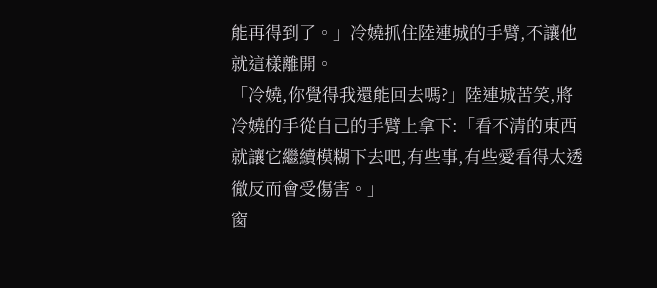能再得到了。」冷嬈抓住陸連城的手臂,不讓他就這樣離開。
「冷嬈,你覺得我還能回去嗎?」陸連城苦笑,將冷嬈的手從自己的手臂上拿下:「看不清的東西就讓它繼續模糊下去吧,有些事,有些愛看得太透徹反而會受傷害。」
窗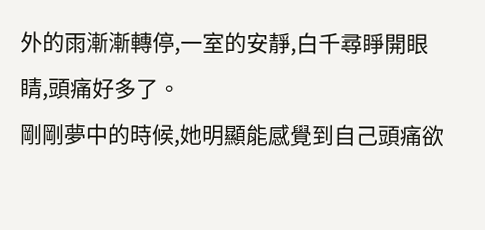外的雨漸漸轉停,一室的安靜,白千尋睜開眼睛,頭痛好多了。
剛剛夢中的時候,她明顯能感覺到自己頭痛欲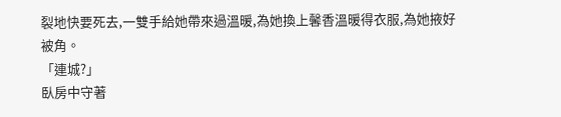裂地快要死去,一雙手給她帶來過溫暖,為她換上馨香溫暖得衣服,為她掖好被角。
「連城?」
臥房中守著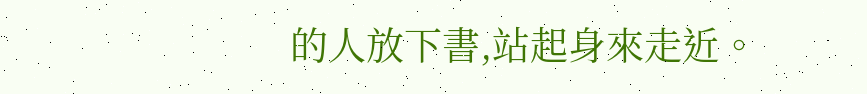的人放下書,站起身來走近。